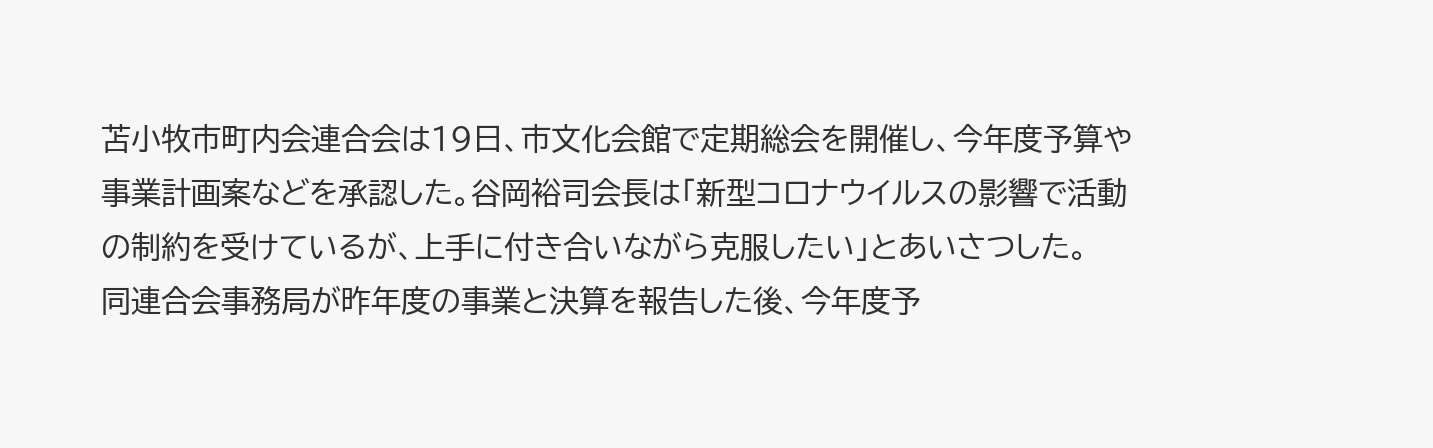苫小牧市町内会連合会は19日、市文化会館で定期総会を開催し、今年度予算や事業計画案などを承認した。谷岡裕司会長は「新型コロナウイルスの影響で活動の制約を受けているが、上手に付き合いながら克服したい」とあいさつした。
同連合会事務局が昨年度の事業と決算を報告した後、今年度予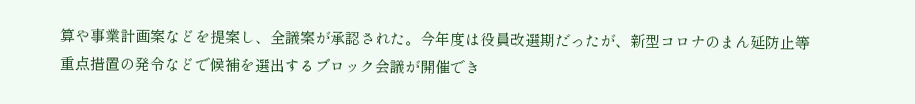算や事業計画案などを提案し、全議案が承認された。今年度は役員改選期だったが、新型コロナのまん延防止等重点措置の発令などで候補を選出するブロック会議が開催でき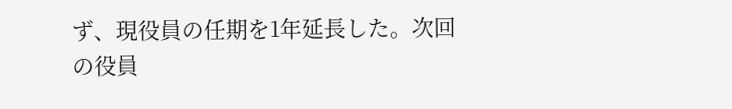ず、現役員の任期を1年延長した。次回の役員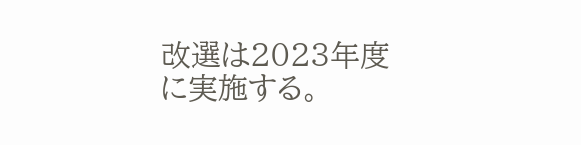改選は2023年度に実施する。